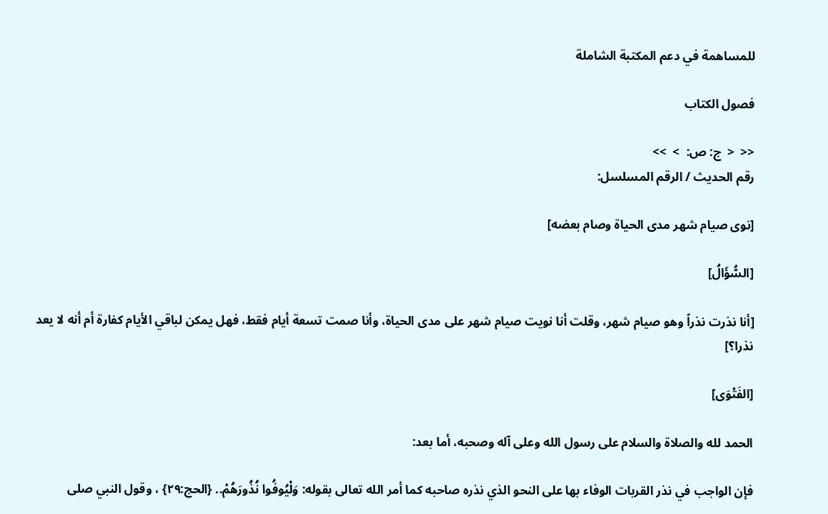للمساهمة في دعم المكتبة الشاملة

فصول الكتاب

<<  <  ج: ص:  >  >>
رقم الحديث / الرقم المسلسل:

[نوى صيام شهر مدى الحياة وصام بعضه]

[السُّؤَالُ]

[أنا نذرت نذراً وهو صيام شهر، وقلت أنا نويت صيام شهر على مدى الحياة، وأنا صمت تسعة أيام فقط، فهل يمكن لباقي الأيام كفارة أم أنه لا يعد نذرا؟]

[الفَتْوَى]

الحمد لله والصلاة والسلام على رسول الله وعلى آله وصحبه، أما بعد:

فإن الواجب في نذر القربات الوفاء بها على النحو الذي نذره صاحبه كما أمر الله تعالى بقوله: وَلْيُوفُوا نُذُورَهُمْ.. {الحج:٢٩} ، وقول النبي صلى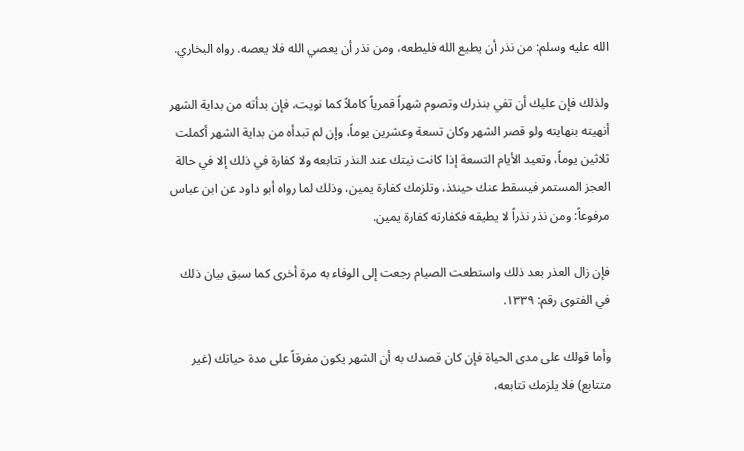الله عليه وسلم: من نذر أن يطيع الله فليطعه، ومن نذر أن يعصي الله فلا يعصه. رواه البخاري.

ولذلك فإن عليك أن تفي بنذرك وتصوم شهراً قمرياً كاملاً كما نويت، فإن بدأته من بداية الشهر أنهيته بنهايته ولو قصر الشهر وكان تسعة وعشرين يوماً، وإن لم تبدأه من بداية الشهر أكملت ثلاثين يوماً، وتعيد الأيام التسعة إذا كانت نيتك عند النذر تتابعه ولا كفارة في ذلك إلا في حالة العجز المستمر فيسقط عنك حينئذ، وتلزمك كفارة يمين، وذلك لما رواه أبو داود عن ابن عباس مرفوعاً: ومن نذر نذراً لا يطيقه فكفارته كفارة يمين.

فإن زال العذر بعد ذلك واستطعت الصيام رجعت إلى الوفاء به مرة أخرى كما سبق بيان ذلك في الفتوى رقم: ١٣٣٩.

وأما قولك على مدى الحياة فإن كان قصدك به أن الشهر يكون مفرقاً على مدة حياتك (غير متتابع) فلا يلزمك تتابعه،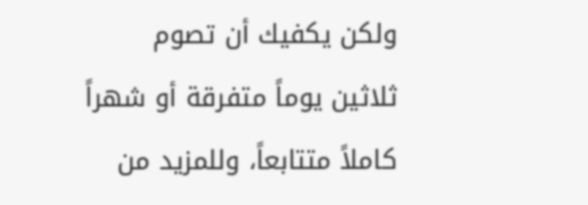ولكن يكفيك أن تصوم ثلاثين يوماً متفرقة أو شهراً كاملاً متتابعاً، وللمزيد من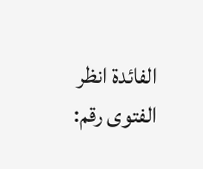الفائدة انظر الفتوى رقم: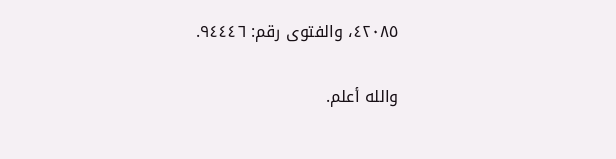٤٢٠٨٥، والفتوى رقم: ٩٤٤٤٦.

والله أعلم.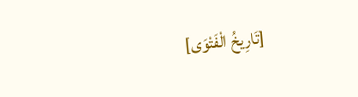[تَارِيخُ الْفَتْوَى]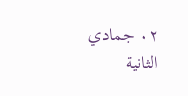٠٢ جمادي الثانية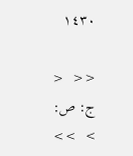١٤٣٠

<<  <  ج: ص:  >  >>